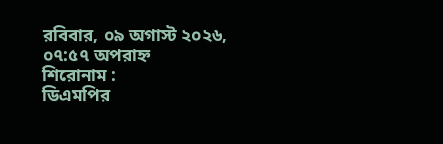রবিবার, ০৯ অগাস্ট ২০২৬, ০৭:৫৭ অপরাহ্ন
শিরোনাম :
ডিএমপির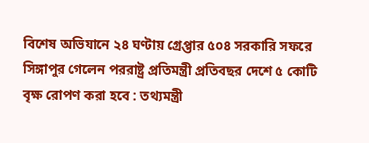বিশেষ অভিযানে ২৪ ঘণ্টায় গ্রেপ্তার ৫০৪ সরকারি সফরে সিঙ্গাপুর গেলেন পররাষ্ট্র প্রতিমন্ত্রী প্রতিবছর দেশে ৫ কোটি বৃক্ষ রোপণ করা হবে : তথ্যমন্ত্রী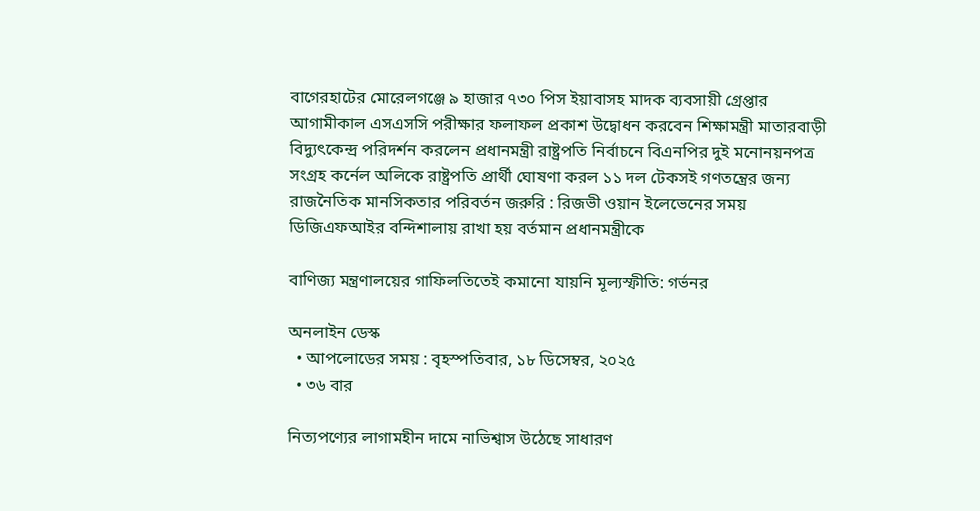বাগেরহাটের মোরেলগঞ্জে ৯ হাজার ৭৩০ পিস ইয়াবাসহ মাদক ব্যবসায়ী গ্রেপ্তার আগামীকাল এসএসসি পরীক্ষার ফলাফল প্রকাশ উদ্বোধন করবেন শিক্ষামন্ত্রী মাতারবাড়ী বিদ্যুৎকেন্দ্র পরিদর্শন করলেন প্রধানমন্ত্রী রাষ্ট্রপতি নির্বাচনে বিএনপির দুই মনোনয়নপত্র সংগ্রহ কর্নেল অলিকে রাষ্ট্রপতি প্রার্থী ঘোষণা করল ১১ দল টেকসই গণতন্ত্রের জন্য রাজনৈতিক মানসিকতার পরিবর্তন জরুরি : রিজভী ওয়ান ইলেভেনের সময় ডিজিএফআইর বন্দিশালায় রাখা হয় বর্তমান প্রধানমন্ত্রীকে

বাণিজ্য মন্ত্রণালয়ের গাফিলতিতেই কমানো যায়নি মূল্যস্ফীতি: গর্ভনর

অনলাইন ডেস্ক
  • আপলোডের সময় : বৃহস্পতিবার, ১৮ ডিসেম্বর, ২০২৫
  • ৩৬ বার

নিত্যপণ্যের লাগামহীন দামে নাভিশ্বাস উঠেছে সাধারণ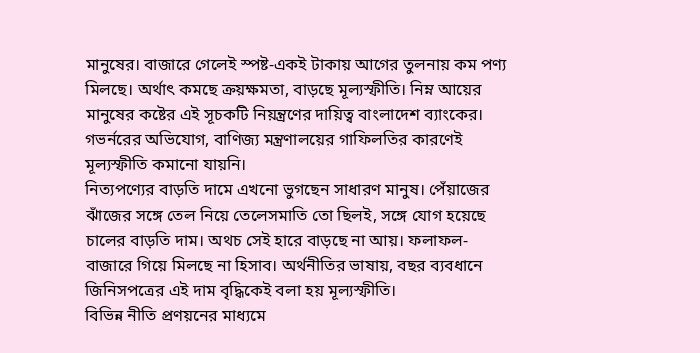মানুষের। বাজারে গেলেই স্পষ্ট-একই টাকায় আগের তুলনায় কম পণ্য মিলছে। অর্থাৎ কমছে ক্রয়ক্ষমতা, বাড়ছে মূল্যস্ফীতি। নিম্ন আয়ের মানুষের কষ্টের এই সূচকটি নিয়ন্ত্রণের দায়িত্ব বাংলাদেশ ব্যাংকের। গভর্নরের অভিযোগ, বাণিজ্য মন্ত্রণালয়ের গাফিলতির কারণেই মূল্যস্ফীতি কমানো যায়নি।
নিত্যপণ্যের বাড়তি দামে এখনো ভুগছেন সাধারণ মানুষ। পেঁয়াজের ঝাঁজের সঙ্গে তেল নিয়ে তেলেসমাতি তো ছিলই, সঙ্গে যোগ হয়েছে চালের বাড়তি দাম। অথচ সেই হারে বাড়ছে না আয়। ফলাফল-বাজারে গিয়ে মিলছে না হিসাব। অর্থনীতির ভাষায়, বছর ব্যবধানে জিনিসপত্রের এই দাম বৃদ্ধিকেই বলা হয় মূল্যস্ফীতি।
বিভিন্ন নীতি প্রণয়নের মাধ্যমে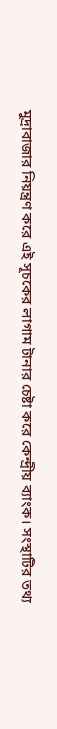মুদ্রাবাজার নিয়ন্ত্রণ করে এই সূচকের লাগাম টানার চেষ্টা করে কেন্দ্রীয় ব্যাংক। সংস্থাটির তথ্য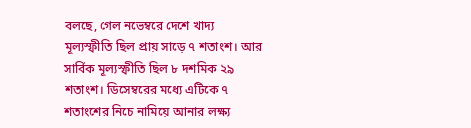বলছে, গেল নভেম্বরে দেশে খাদ্য মূল্যস্ফীতি ছিল প্রায় সাড়ে ৭ শতাংশ। আর সার্বিক মূল্যস্ফীতি ছিল ৮ দশমিক ২৯ শতাংশ। ডিসেম্বরের মধ্যে এটিকে ৭ শতাংশের নিচে নামিয়ে আনার লক্ষ্য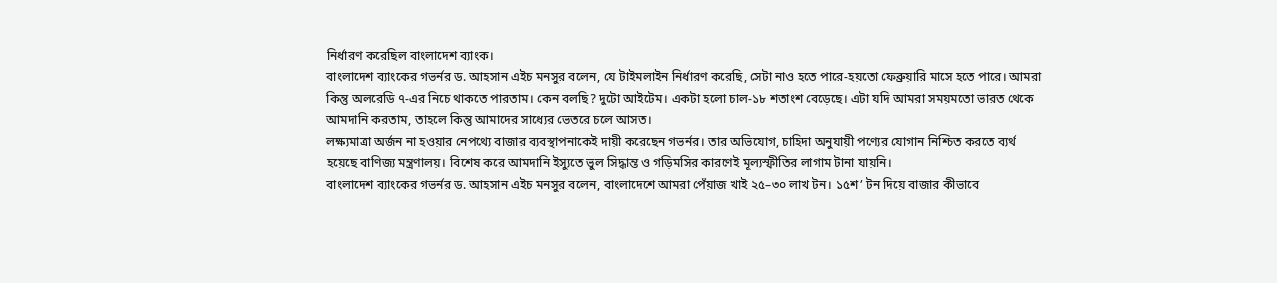নির্ধারণ করেছিল বাংলাদেশ ব্যাংক।
বাংলাদেশ ব্যাংকের গভর্নর ড. আহসান এইচ মনসুর বলেন, যে টাইমলাইন নির্ধারণ করেছি, সেটা নাও হতে পারে-হয়তো ফেব্রুয়ারি মাসে হতে পারে। আমরা কিন্তু অলরেডি ৭-এর নিচে থাকতে পারতাম। কেন বলছি? দুটো আইটেম। একটা হলো চাল-১৮ শতাংশ বেড়েছে। এটা যদি আমরা সময়মতো ভারত থেকে আমদানি করতাম, তাহলে কিন্তু আমাদের সাধ্যের ভেতরে চলে আসত।
লক্ষ্যমাত্রা অর্জন না হওয়ার নেপথ্যে বাজার ব্যবস্থাপনাকেই দায়ী করেছেন গভর্নর। তার অভিযোগ, চাহিদা অনুযায়ী পণ্যের যোগান নিশ্চিত করতে ব্যর্থ হয়েছে বাণিজ্য মন্ত্রণালয়। বিশেষ করে আমদানি ইস্যুতে ভুল সিদ্ধান্ত ও গড়িমসির কারণেই মূল্যস্ফীতির লাগাম টানা যায়নি।
বাংলাদেশ ব্যাংকের গভর্নর ড. আহসান এইচ মনসুর বলেন, বাংলাদেশে আমরা পেঁয়াজ খাই ২৫–৩০ লাখ টন। ১৫শ’ টন দিয়ে বাজার কীভাবে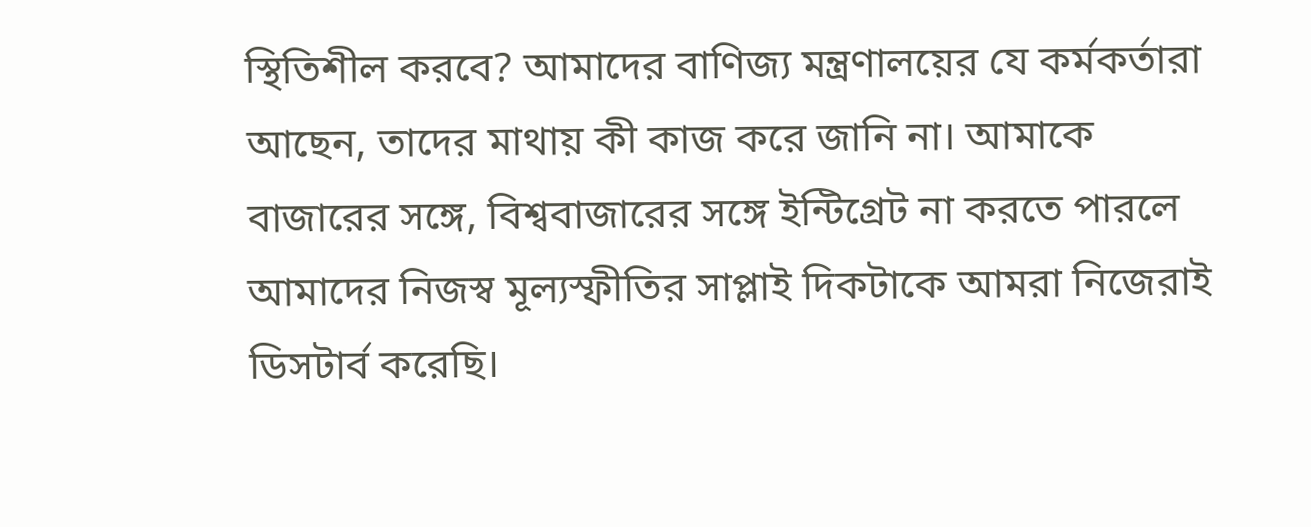স্থিতিশীল করবে? আমাদের বাণিজ্য মন্ত্রণালয়ের যে কর্মকর্তারা আছেন, তাদের মাথায় কী কাজ করে জানি না। আমাকে বাজারের সঙ্গে, বিশ্ববাজারের সঙ্গে ইন্টিগ্রেট না করতে পারলে আমাদের নিজস্ব মূল্যস্ফীতির সাপ্লাই দিকটাকে আমরা নিজেরাই ডিসটার্ব করেছি।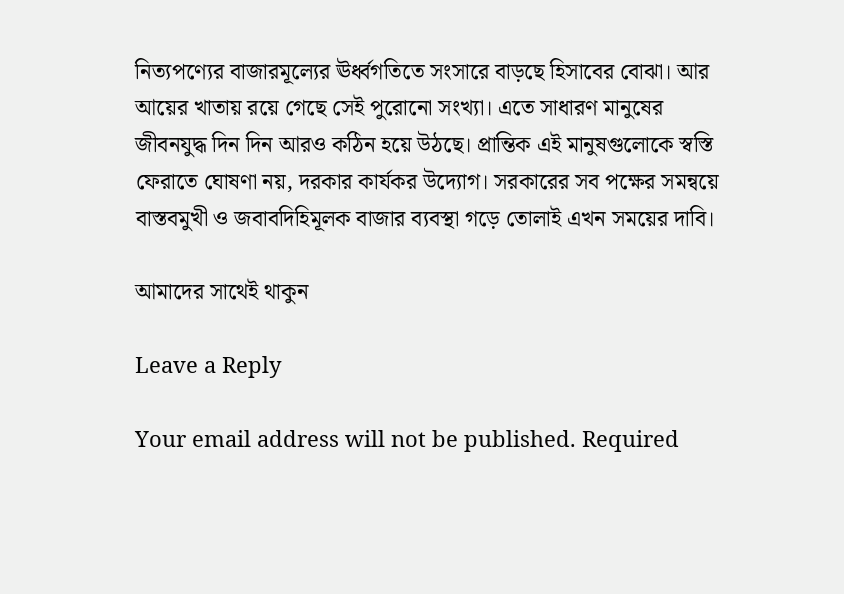নিত্যপণ্যের বাজারমূল্যের ঊর্ধ্বগতিতে সংসারে বাড়ছে হিসাবের বোঝা। আর আয়ের খাতায় রয়ে গেছে সেই পুরোনো সংখ্যা। এতে সাধারণ মানুষের জীবনযুদ্ধ দিন দিন আরও কঠিন হয়ে উঠছে। প্রান্তিক এই মানুষগুলোকে স্বস্তি ফেরাতে ঘোষণা নয়, দরকার কার্যকর উদ্যোগ। সরকারের সব পক্ষের সমন্বয়ে বাস্তবমুখী ও জবাবদিহিমূলক বাজার ব্যবস্থা গড়ে তোলাই এখন সময়ের দাবি।

আমাদের সাথেই থাকুন

Leave a Reply

Your email address will not be published. Required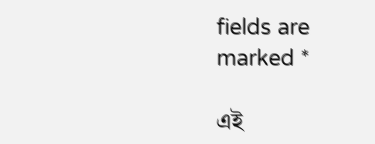fields are marked *

এই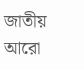জাতীয় আরো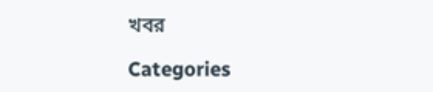খবর

Categories